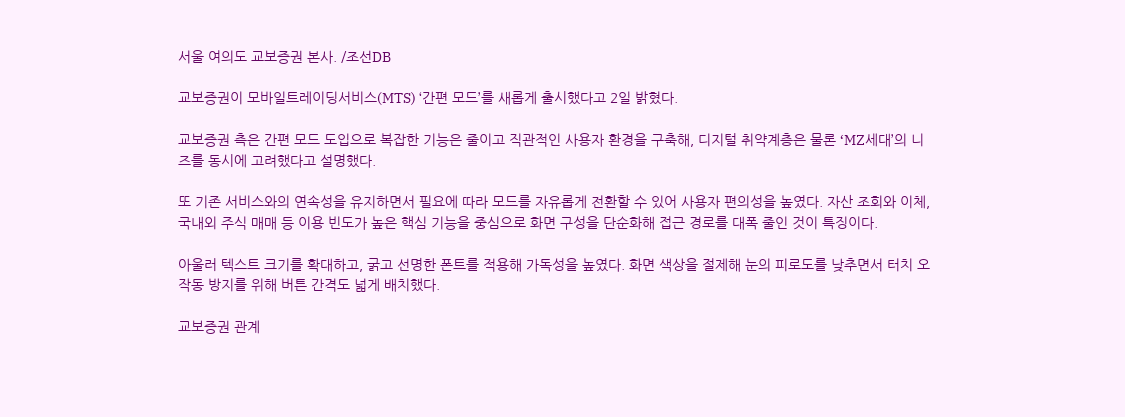서울 여의도 교보증권 본사. /조선DB

교보증권이 모바일트레이딩서비스(MTS) ‘간편 모드’를 새롭게 출시했다고 2일 밝혔다.

교보증권 측은 간편 모드 도입으로 복잡한 기능은 줄이고 직관적인 사용자 환경을 구축해, 디지털 취약계층은 물론 ‘MZ세대’의 니즈를 동시에 고려했다고 설명했다.

또 기존 서비스와의 연속성을 유지하면서 필요에 따라 모드를 자유롭게 전환할 수 있어 사용자 편의성을 높였다. 자산 조회와 이체, 국내외 주식 매매 등 이용 빈도가 높은 핵심 기능을 중심으로 화면 구성을 단순화해 접근 경로를 대폭 줄인 것이 특징이다.

아울러 텍스트 크기를 확대하고, 굵고 선명한 폰트를 적용해 가독성을 높였다. 화면 색상을 절제해 눈의 피로도를 낮추면서 터치 오작동 방지를 위해 버튼 간격도 넓게 배치했다.

교보증권 관계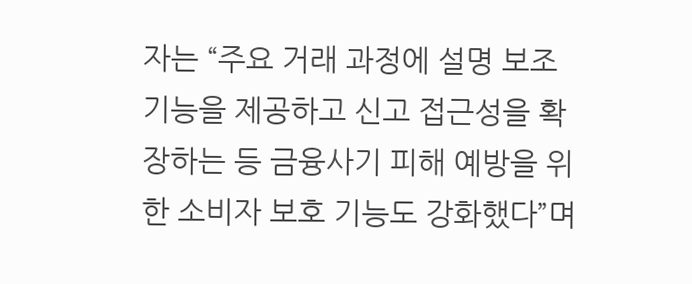자는 “주요 거래 과정에 설명 보조 기능을 제공하고 신고 접근성을 확장하는 등 금융사기 피해 예방을 위한 소비자 보호 기능도 강화했다”며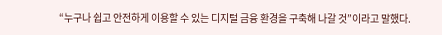“누구나 쉽고 안전하게 이용할 수 있는 디지털 금융 환경을 구축해 나갈 것”이라고 말했다.